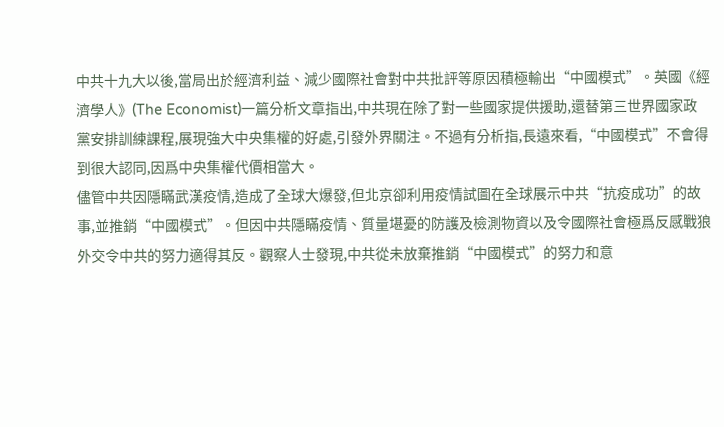中共十九大以後,當局出於經濟利益、減少國際社會對中共批評等原因積極輸出“中國模式”。英國《經濟學人》(The Economist)一篇分析文章指出,中共現在除了對一些國家提供援助,還替第三世界國家政黨安排訓練課程,展現強大中央集權的好處,引發外界關注。不過有分析指,長遠來看,“中國模式”不會得到很大認同,因爲中央集權代價相當大。
儘管中共因隱瞞武漢疫情,造成了全球大爆發,但北京卻利用疫情試圖在全球展示中共“抗疫成功”的故事,並推銷“中國模式”。但因中共隱瞞疫情、質量堪憂的防護及檢測物資以及令國際社會極爲反感戰狼外交令中共的努力適得其反。觀察人士發現,中共從未放棄推銷“中國模式”的努力和意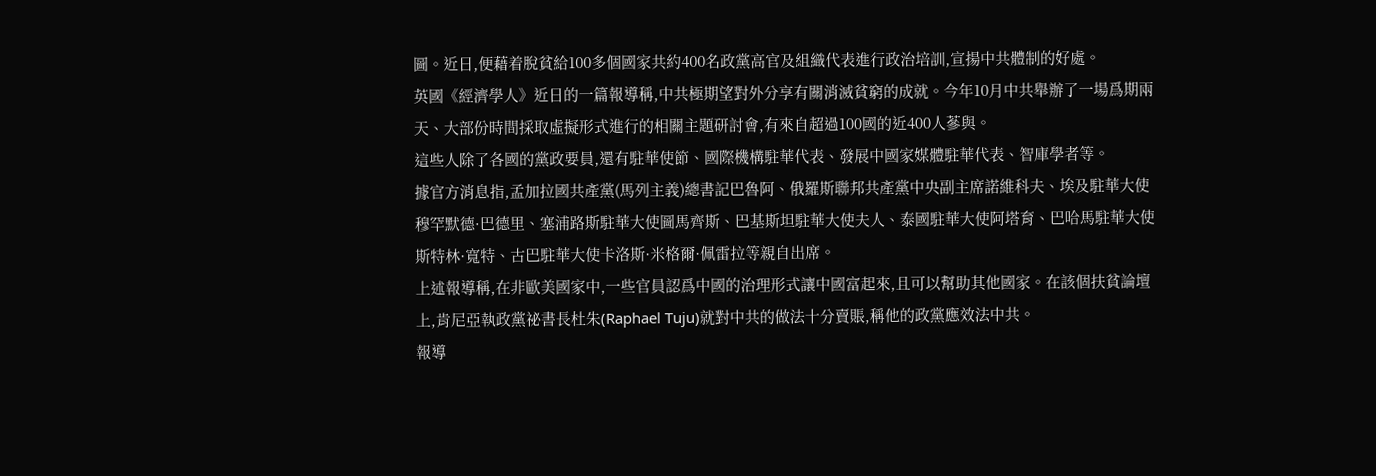圖。近日,便藉着脫貧給100多個國家共約400名政黨高官及組織代表進行政治培訓,宣揚中共體制的好處。
英國《經濟學人》近日的一篇報導稱,中共極期望對外分享有關消滅貧窮的成就。今年10月中共舉辦了一場爲期兩天、大部份時間採取虛擬形式進行的相關主題研討會,有來自超過100國的近400人蔘與。
這些人除了各國的黨政要員,還有駐華使節、國際機構駐華代表、發展中國家媒體駐華代表、智庫學者等。
據官方消息指,孟加拉國共產黨(馬列主義)總書記巴魯阿、俄羅斯聯邦共產黨中央副主席諾維科夫、埃及駐華大使穆罕默德·巴德里、塞浦路斯駐華大使圖馬齊斯、巴基斯坦駐華大使夫人、泰國駐華大使阿塔育、巴哈馬駐華大使斯特林·寬特、古巴駐華大使卡洛斯·米格爾·佩雷拉等親自出席。
上述報導稱,在非歐美國家中,一些官員認爲中國的治理形式讓中國富起來,且可以幫助其他國家。在該個扶貧論壇上,肯尼亞執政黨祕書長杜朱(Raphael Tuju)就對中共的做法十分賣賬,稱他的政黨應效法中共。
報導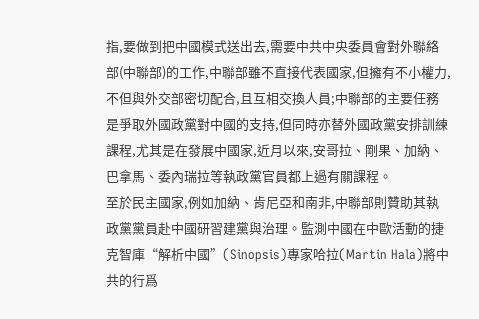指,要做到把中國模式送出去,需要中共中央委員會對外聯絡部(中聯部)的工作,中聯部雖不直接代表國家,但擁有不小權力,不但與外交部密切配合,且互相交換人員;中聯部的主要任務是爭取外國政黨對中國的支持,但同時亦替外國政黨安排訓練課程,尤其是在發展中國家,近月以來,安哥拉、剛果、加納、巴拿馬、委內瑞拉等執政黨官員都上過有關課程。
至於民主國家,例如加納、肯尼亞和南非,中聯部則贊助其執政黨黨員赴中國研習建黨與治理。監測中國在中歐活動的捷克智庫“解析中國”(Sinopsis)專家哈拉(Martin Hala)將中共的行爲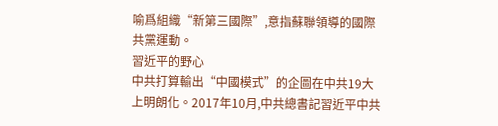喻爲組織“新第三國際”,意指蘇聯領導的國際共黨運動。
習近平的野心
中共打算輸出“中國模式”的企圖在中共19大上明朗化。2017年10月,中共總書記習近平中共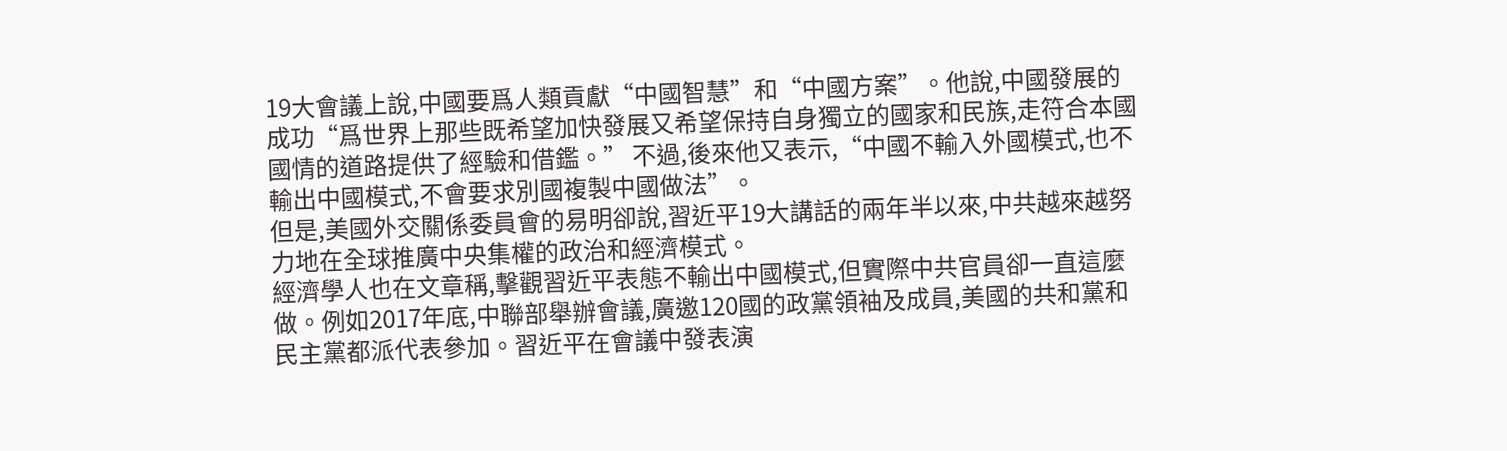19大會議上說,中國要爲人類貢獻“中國智慧”和“中國方案”。他說,中國發展的成功“爲世界上那些既希望加快發展又希望保持自身獨立的國家和民族,走符合本國國情的道路提供了經驗和借鑑。” 不過,後來他又表示,“中國不輸入外國模式,也不輸出中國模式,不會要求別國複製中國做法”。
但是,美國外交關係委員會的易明卻說,習近平19大講話的兩年半以來,中共越來越努力地在全球推廣中央集權的政治和經濟模式。
經濟學人也在文章稱,擊觀習近平表態不輸出中國模式,但實際中共官員卻一直這麼做。例如2017年底,中聯部舉辦會議,廣邀120國的政黨領袖及成員,美國的共和黨和民主黨都派代表參加。習近平在會議中發表演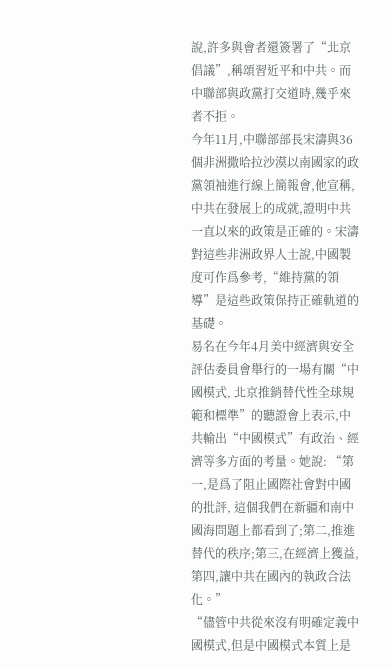說,許多與會者還簽署了“北京倡議”,稱頌習近平和中共。而中聯部與政黨打交道時,幾乎來者不拒。
今年11月,中聯部部長宋濤與36個非洲撒哈拉沙漠以南國家的政黨領袖進行線上簡報會,他宣稱,中共在發展上的成就,證明中共一直以來的政策是正確的。宋濤對這些非洲政界人士說,中國製度可作爲參考,“維持黨的領導”是這些政策保持正確軌道的基礎。
易名在今年4月美中經濟與安全評估委員會舉行的一場有關“中國模式, 北京推銷替代性全球規範和標準”的聽證會上表示,中共輸出“中國模式”有政治、經濟等多方面的考量。她說: “第一,是爲了阻止國際社會對中國的批評, 這個我們在新疆和南中國海問題上都看到了;第二,推進替代的秩序;第三,在經濟上獲益,第四,讓中共在國內的執政合法化。”
“儘管中共從來沒有明確定義中國模式,但是中國模式本質上是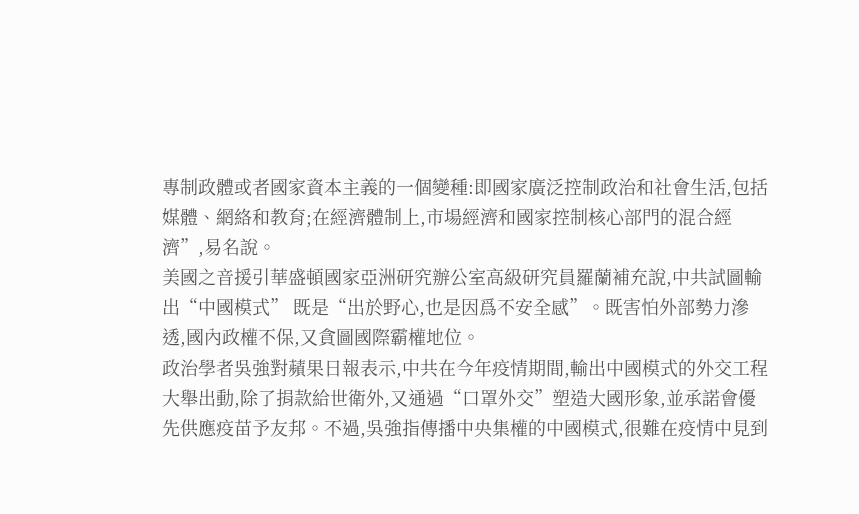專制政體或者國家資本主義的一個變種:即國家廣泛控制政治和社會生活,包括媒體、網絡和教育;在經濟體制上,市場經濟和國家控制核心部門的混合經濟”,易名說。
美國之音援引華盛頓國家亞洲研究辦公室高級研究員羅蘭補充說,中共試圖輸出“中國模式” 既是“出於野心,也是因爲不安全感”。既害怕外部勢力滲透,國內政權不保,又貪圖國際霸權地位。
政治學者吳強對蘋果日報表示,中共在今年疫情期間,輸出中國模式的外交工程大舉出動,除了捐款給世衛外,又通過“口罩外交”塑造大國形象,並承諾會優先供應疫苗予友邦。不過,吳強指傳播中央集權的中國模式,很難在疫情中見到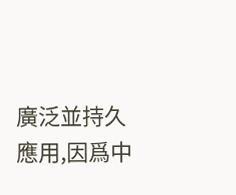廣泛並持久應用,因爲中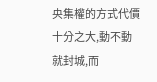央集權的方式代價十分之大,動不動就封城,而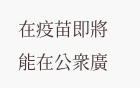在疫苗即將能在公衆廣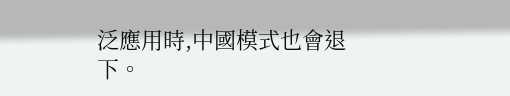泛應用時,中國模式也會退下。